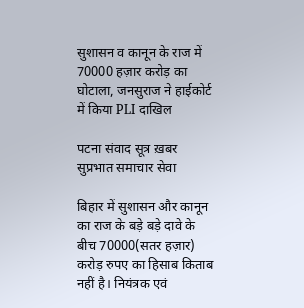सुशासन व कानून के राज में 70000 हज़ार करोड़ का घोटाला, जनसुराज ने हाईकोर्ट में किया PLI दाखिल

पटना संवाद सूत्र ख़बर सुप्रभात समाचार सेवा

बिहार में सुशासन और कानून का राज के बड़े बड़े दावे के बीच 70000(सतर हज़ार) करोड़ रुपए का हिसाब किताब नहीं है। नियंत्रक एवं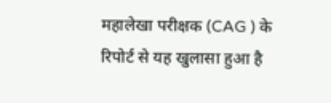महालेखा परीक्षक (CAG ) के रिपोर्ट से यह खुलासा हुआ है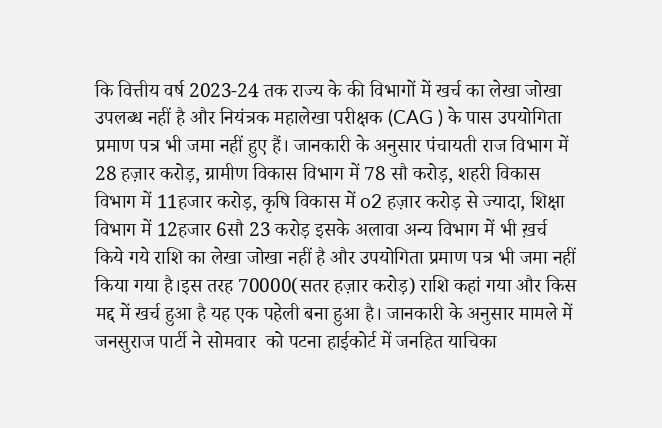कि वित्तीय वर्ष 2023-24 तक राज्य के की विभागों में खर्च का लेखा जोखा उपलब्ध नहीं है और नियंत्रक महालेखा परीक्षक (CAG ) के पास उपयोगिता प्रमाण पत्र भी जमा नहीं हुए हैं। जानकारी के अनुसार पंचायती राज विभाग में 28 हज़ार करोड़, ग्रामीण विकास विभाग में 78 सौ करोड़, शहरी विकास विभाग में 11हजार करोड़, कृषि विकास में o2 हज़ार करोड़ से ज्यादा, शिक्षा विभाग में 12हजार 6सौ 23 करोड़ इसके अलावा अन्य विभाग में भी ख़र्च किये गये राशि का लेखा जोखा नहीं है और उपयोगिता प्रमाण पत्र भी जमा नहीं किया गया है।इस तरह 70000(सतर हज़ार करोड़) राशि कहां गया और किस मद्द में खर्च हुआ है यह एक पहेली बना हुआ है। जानकारी के अनुसार मामले में जनसुराज पार्टी ने सोमवार  को पटना हाईकोर्ट में जनहित याचिका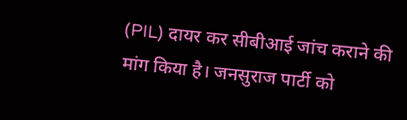(PIL) दायर कर सीबीआई जांच कराने की मांग किया है। जनसुराज पार्टी को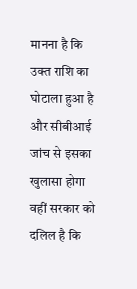मानना है कि उक्त राशि का घोटाला हुआ है और सीबीआई जांच से इसका खुलासा होगा वहीं सरकार को दलिल है कि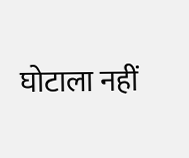घोटाला नहीं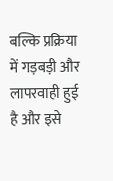बल्कि प्रक्रिया में गड़बड़ी और लापरवाही हुई है और इसे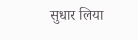सुधार लिया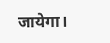जायेगा।